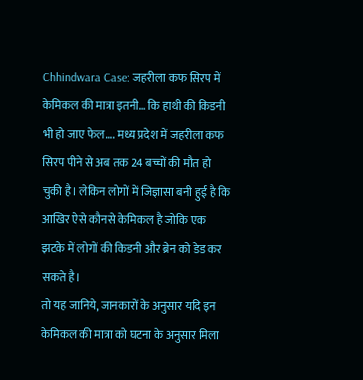Chhindwara Case: जहरीला कफ सिरप में केमिकल की मात्रा इतनी… कि हाथी की किडनी भी हो जाए फेल…. मध्य प्रदेश में जहरीला कफ सिरप पीने से अब तक 24 बच्चों की मौत हो चुकी है। लेकिन लोगों में जिज्ञासा बनी हुई है कि आखिर ऐसे कौनसे केमिकल है जोकि एक झटके में लोगों की किडनी और ब्रेन को डेड कर सकते है।
तो यह जानिये, जानकारों के अनुसार यदि इन केमिकल की मात्रा को घटना के अनुसार मिला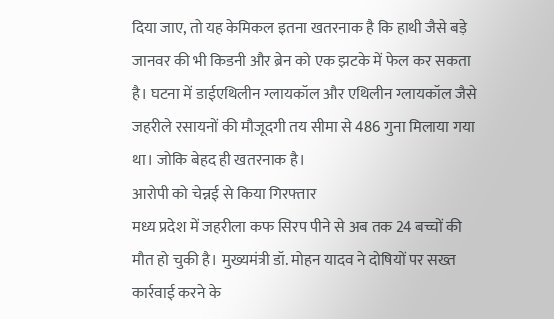दिया जाए, तो यह केमिकल इतना खतरनाक है कि हाथी जैसे बड़े जानवर की भी किडनी और ब्रेन को एक झटके में फेल कर सकता है। घटना में डाईएथिलीन ग्लायकॉल और एथिलीन ग्लायकॉल जैसे जहरीले रसायनों की मौजूदगी तय सीमा से 486 गुना मिलाया गया था। जोकि बेहद ही खतरनाक है।
आरोपी को चेन्नई से किया गिरफ्तार
मध्य प्रदेश में जहरीला कफ सिरप पीने से अब तक 24 बच्चों की मौत हो चुकी है। मुख्यमंत्री डॉ. मोहन यादव ने दोषियों पर सख्त कार्रवाई करने के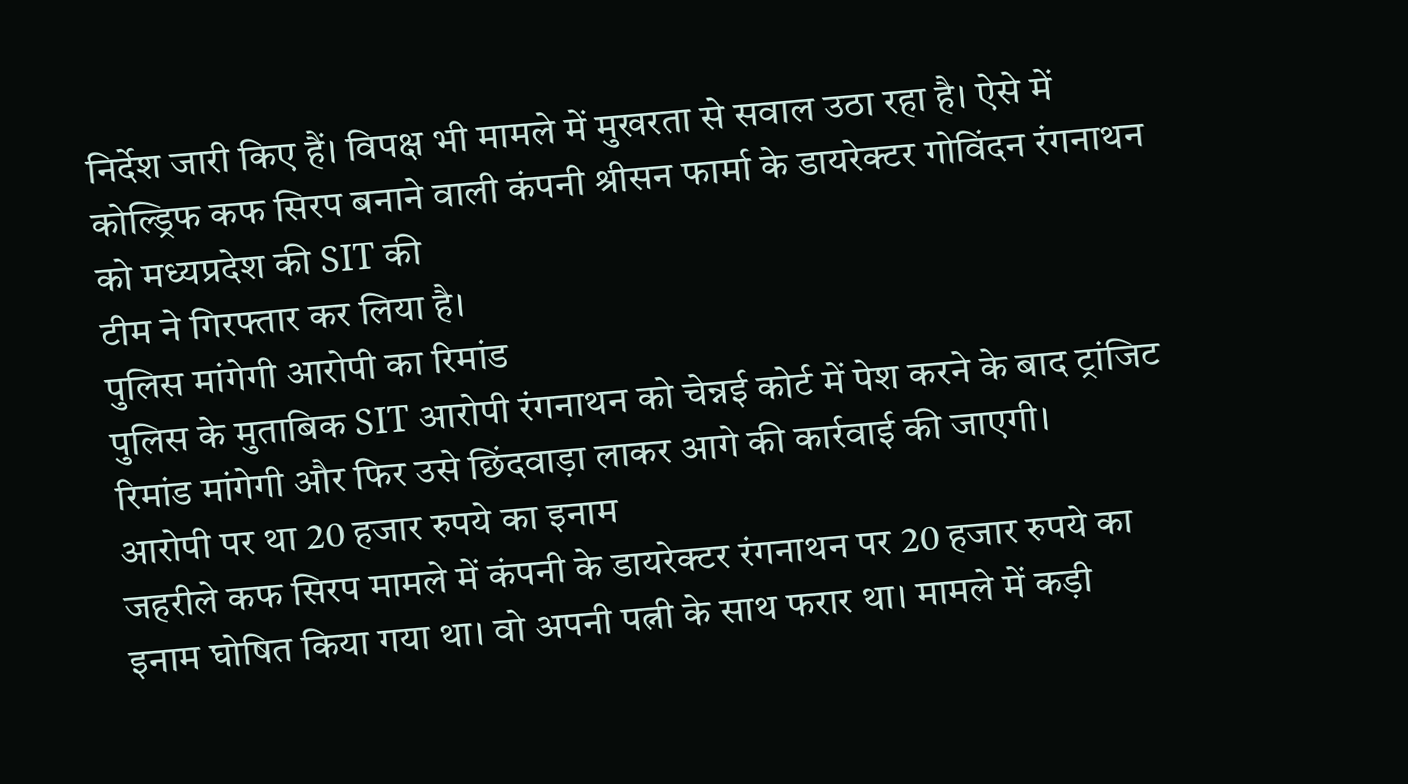निर्देश जारी किए हैं। विपक्ष भी मामले में मुखरता से सवाल उठा रहा है। ऐसे में कोल्ड्रिफ कफ सिरप बनाने वाली कंपनी श्रीसन फार्मा के डायरेक्टर गोविंदन रंगनाथन को मध्यप्रदेश की SIT की
टीम ने गिरफ्तार कर लिया है।
पुलिस मांगेगी आरोपी का रिमांड
पुलिस के मुताबिक SIT आरोपी रंगनाथन को चेन्नई कोर्ट में पेश करने के बाद ट्रांजिट रिमांड मांगेगी और फिर उसे छिंदवाड़ा लाकर आगे की कार्रवाई की जाएगी।
आरोपी पर था 20 हजार रुपये का इनाम
जहरीले कफ सिरप मामले में कंपनी के डायरेक्टर रंगनाथन पर 20 हजार रुपये का इनाम घोषित किया गया था। वो अपनी पत्नी के साथ फरार था। मामले में कड़ी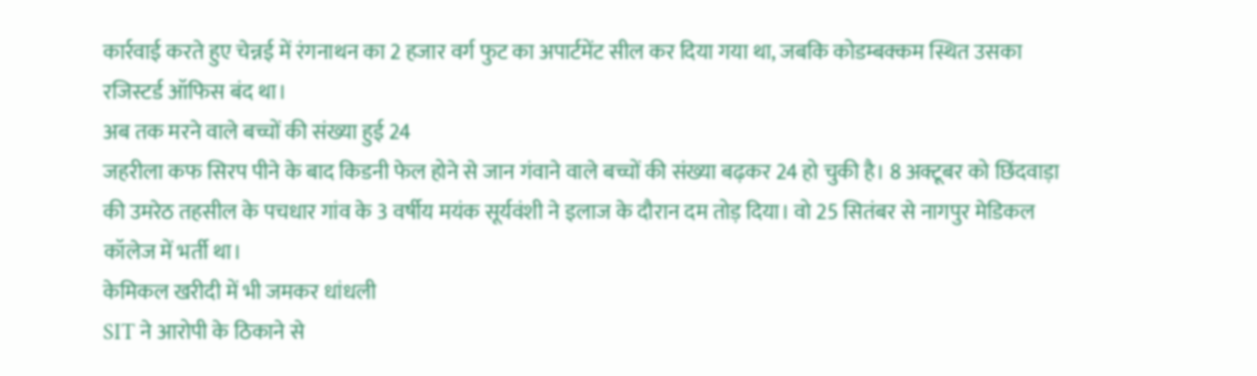कार्रवाई करते हुए चेन्नई में रंगनाथन का 2 हजार वर्ग फुट का अपार्टमेंट सील कर दिया गया था, जबकि कोडम्बक्कम स्थित उसका रजिस्टर्ड ऑफिस बंद था।
अब तक मरने वाले बच्चों की संख्या हुई 24
जहरीला कफ सिरप पीने के बाद किडनी फेल होने से जान गंवाने वाले बच्चों की संख्या बढ़कर 24 हो चुकी है। 8 अक्टूबर को छिंदवाड़ा की उमरेठ तहसील के पचधार गांव के 3 वर्षीय मयंक सूर्यवंशी ने इलाज के दौरान दम तोड़ दिया। वो 25 सितंबर से नागपुर मेडिकल कॉलेज में भर्ती था।
केमिकल खरीदी में भी जमकर धांधली
SIT ने आरोपी के ठिकाने से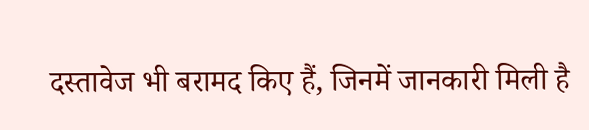दस्तावेज भी बरामद किए हैं, जिनमें जानकारी मिली है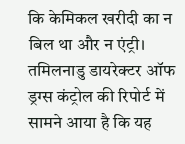कि केमिकल खरीदी का न बिल था और न एंट्री। तमिलनाडु डायरेक्टर ऑफ ड्रग्स कंट्रोल की रिपोर्ट में सामने आया है कि यह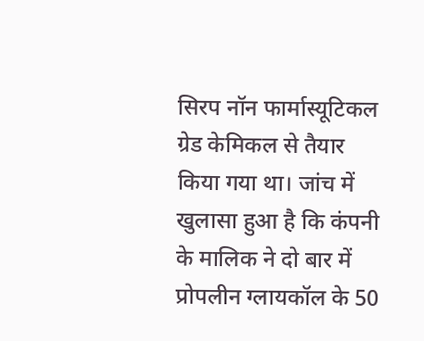सिरप नॉन फार्मास्यूटिकल ग्रेड केमिकल से तैयार किया गया था। जांच में खुलासा हुआ है कि कंपनी के मालिक ने दो बार में प्रोपलीन ग्लायकॉल के 50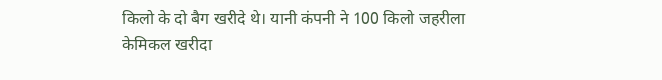किलो के दो बैग खरीदे थे। यानी कंपनी ने 100 किलो जहरीला केमिकल खरीदा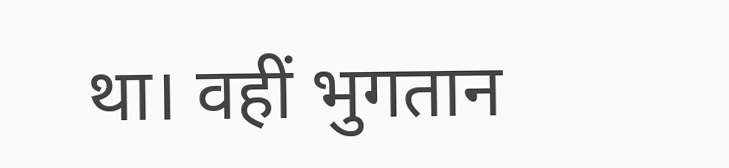था। वहीं भुगतान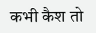कभी कैश तो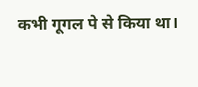कभी गूगल पे से किया था।